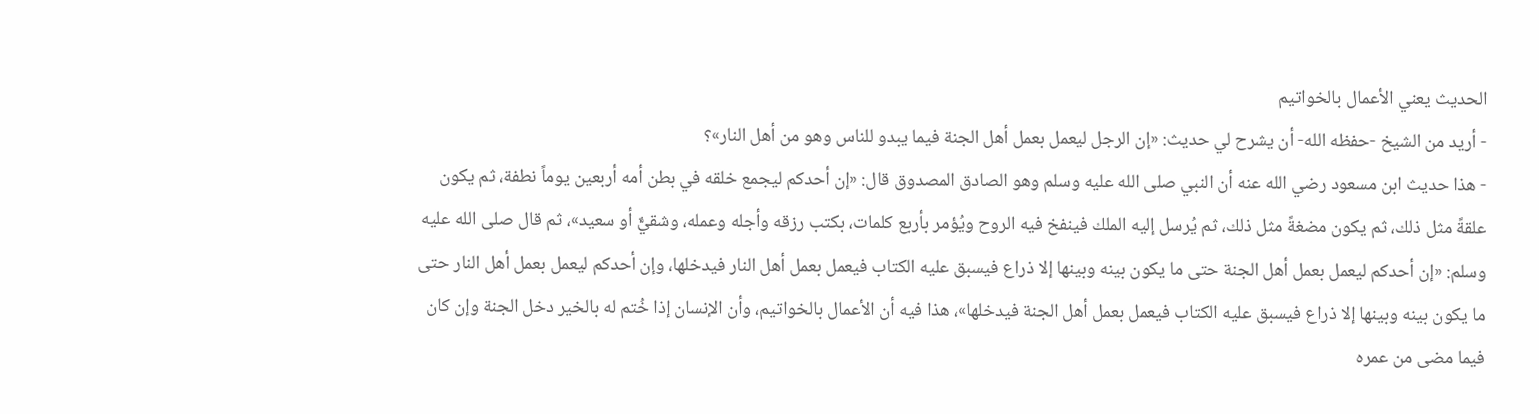الحديث يعني الأعمال بالخواتيم
- أريد من الشيخ -حفظه الله- أن يشرح لي حديث: «إن الرجل ليعمل بعمل أهل الجنة فيما يبدو للناس وهو من أهل النار»؟
- هذا حديث ابن مسعود رضي الله عنه أن النبي صلى الله عليه وسلم وهو الصادق المصدوق قال: «إن أحدكم ليجمع خلقه في بطن أمه أربعين يوماً نطفة، ثم يكون علقةً مثل ذلك، ثم يكون مضغةً مثل ذلك، ثم يُرسل إليه الملك فينفخ فيه الروح ويُؤمر بأربع كلمات، بكتب رزقه وأجله وعمله، وشقيٌّ أو سعيد»، ثم قال صلى الله عليه وسلم: «إن أحدكم ليعمل بعمل أهل الجنة حتى ما يكون بينه وبينها إلا ذراع فيسبق عليه الكتاب فيعمل بعمل أهل النار فيدخلها، وإن أحدكم ليعمل بعمل أهل النار حتى ما يكون بينه وبينها إلا ذراع فيسبق عليه الكتاب فيعمل بعمل أهل الجنة فيدخلها»، هذا فيه أن الأعمال بالخواتيم، وأن الإنسان إذا خُتم له بالخير دخل الجنة وإن كان فيما مضى من عمره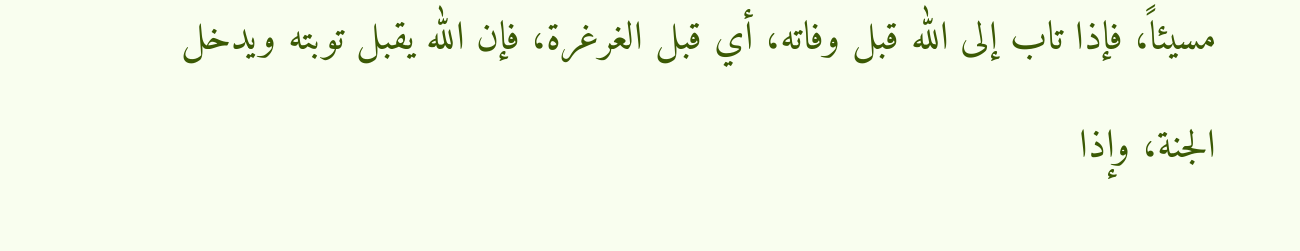مسيئاً، فإذا تاب إلى الله قبل وفاته، أي قبل الغرغرة، فإن الله يقبل توبته ويدخل الجنة، وإذا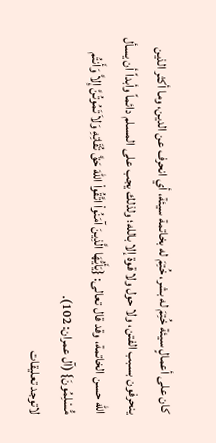كان على أعمالٍ سيئة خُتِمَ له بشر، خُتِمَ له بخاتمة سيئة، أي انحرف عن الدين، وما أكثر الذين ينحرفون بسبب الفتن، ولا حول ولا قوة إلا بالله؛ ولذلك يجب على المسلم دائماً وأبداً أن يسأل الله حسن الخاتمة، وقد قال تعالى: {يَأَيُّهَا الَّذِينَ آمَنُواْ اتَّقُواْ اللّهَ حَقَّ تُقَاتِهِ وَلاَ تَمُوتُنَّ إِلاَّ وَأَنتُم مُّسْلِمُونَ} (آل عمران: 102).
لاتوجد تعليقات